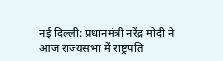नई दिल्ली: प्रधानमंत्री नरेंद्र मोदी ने आज राज्यसभा में राष्ट्रपति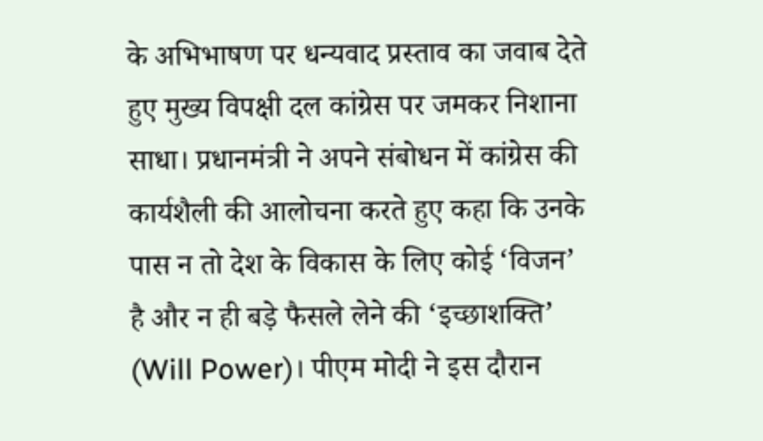के अभिभाषण पर धन्यवाद प्रस्ताव का जवाब देते हुए मुख्य विपक्षी दल कांग्रेस पर जमकर निशाना साधा। प्रधानमंत्री ने अपने संबोधन में कांग्रेस की कार्यशैली की आलोचना करते हुए कहा कि उनके पास न तो देश के विकास के लिए कोई ‘विजन’ है और न ही बड़े फैसले लेने की ‘इच्छाशक्ति’ (Will Power)। पीएम मोदी ने इस दौरान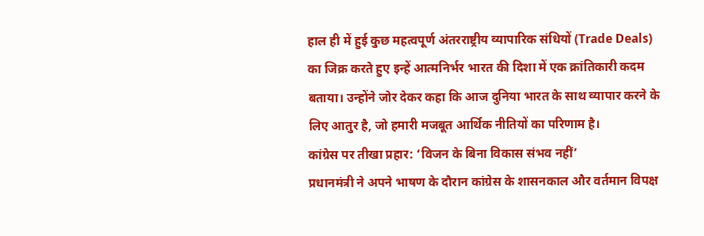हाल ही में हुई कुछ महत्वपूर्ण अंतरराष्ट्रीय व्यापारिक संधियों (Trade Deals) का जिक्र करते हुए इन्हें आत्मनिर्भर भारत की दिशा में एक क्रांतिकारी कदम बताया। उन्होंने जोर देकर कहा कि आज दुनिया भारत के साथ व्यापार करने के लिए आतुर है, जो हमारी मजबूत आर्थिक नीतियों का परिणाम है।
कांग्रेस पर तीखा प्रहार: ‘विजन के बिना विकास संभव नहीं’
प्रधानमंत्री ने अपने भाषण के दौरान कांग्रेस के शासनकाल और वर्तमान विपक्ष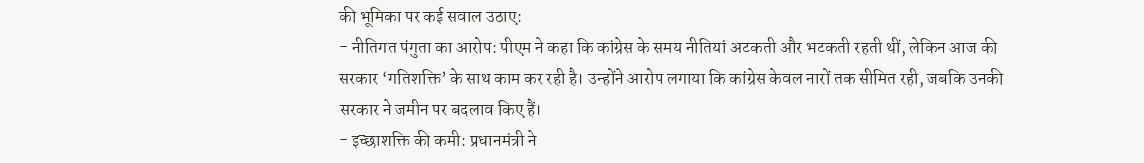की भूमिका पर कई सवाल उठाए:
- नीतिगत पंगुता का आरोप: पीएम ने कहा कि कांग्रेस के समय नीतियां अटकती और भटकती रहती थीं, लेकिन आज की सरकार ‘गतिशक्ति’ के साथ काम कर रही है। उन्होंने आरोप लगाया कि कांग्रेस केवल नारों तक सीमित रही, जबकि उनकी सरकार ने जमीन पर बदलाव किए हैं।
- इच्छाशक्ति की कमी: प्रधानमंत्री ने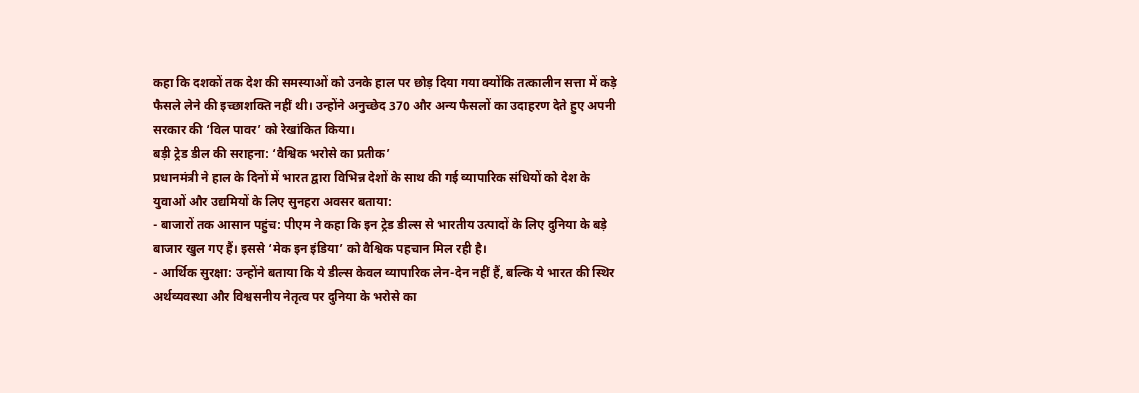कहा कि दशकों तक देश की समस्याओं को उनके हाल पर छोड़ दिया गया क्योंकि तत्कालीन सत्ता में कड़े फैसले लेने की इच्छाशक्ति नहीं थी। उन्होंने अनुच्छेद 370 और अन्य फैसलों का उदाहरण देते हुए अपनी सरकार की ‘विल पावर’ को रेखांकित किया।
बड़ी ट्रेड डील की सराहना: ‘वैश्विक भरोसे का प्रतीक’
प्रधानमंत्री ने हाल के दिनों में भारत द्वारा विभिन्न देशों के साथ की गई व्यापारिक संधियों को देश के युवाओं और उद्यमियों के लिए सुनहरा अवसर बताया:
- बाजारों तक आसान पहुंच: पीएम ने कहा कि इन ट्रेड डील्स से भारतीय उत्पादों के लिए दुनिया के बड़े बाजार खुल गए हैं। इससे ‘मेक इन इंडिया’ को वैश्विक पहचान मिल रही है।
- आर्थिक सुरक्षा: उन्होंने बताया कि ये डील्स केवल व्यापारिक लेन-देन नहीं हैं, बल्कि ये भारत की स्थिर अर्थव्यवस्था और विश्वसनीय नेतृत्व पर दुनिया के भरोसे का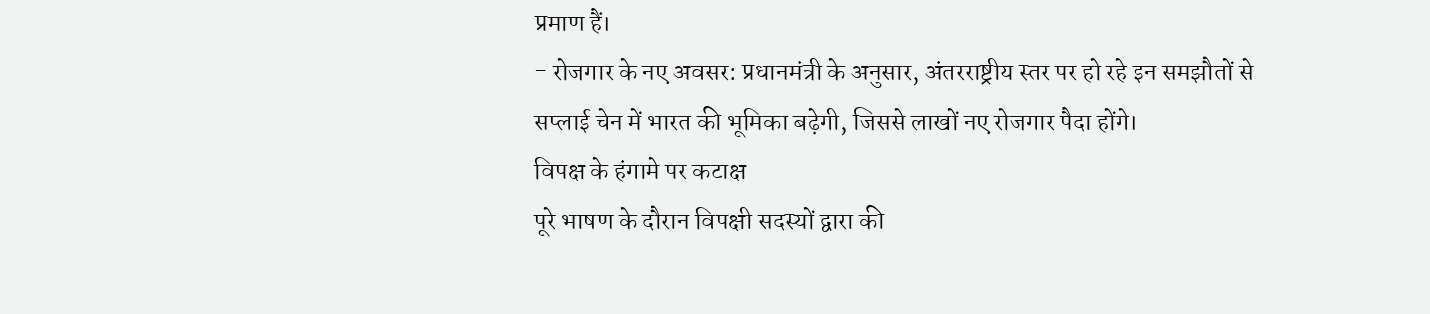प्रमाण हैं।
- रोजगार के नए अवसर: प्रधानमंत्री के अनुसार, अंतरराष्ट्रीय स्तर पर हो रहे इन समझौतों से सप्लाई चेन में भारत की भूमिका बढ़ेगी, जिससे लाखों नए रोजगार पैदा होंगे।
विपक्ष के हंगामे पर कटाक्ष
पूरे भाषण के दौरान विपक्षी सदस्यों द्वारा की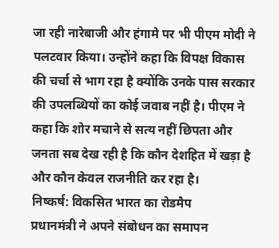जा रही नारेबाजी और हंगामे पर भी पीएम मोदी ने पलटवार किया। उन्होंने कहा कि विपक्ष विकास की चर्चा से भाग रहा है क्योंकि उनके पास सरकार की उपलब्धियों का कोई जवाब नहीं है। पीएम ने कहा कि शोर मचाने से सत्य नहीं छिपता और जनता सब देख रही है कि कौन देशहित में खड़ा है और कौन केवल राजनीति कर रहा है।
निष्कर्ष: विकसित भारत का रोडमैप
प्रधानमंत्री ने अपने संबोधन का समापन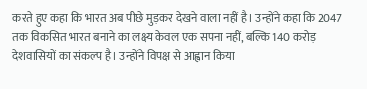करते हुए कहा कि भारत अब पीछे मुड़कर देखने वाला नहीं है। उन्होंने कहा कि 2047 तक विकसित भारत बनाने का लक्ष्य केवल एक सपना नहीं, बल्कि 140 करोड़ देशवासियों का संकल्प है। उन्होंने विपक्ष से आह्वान किया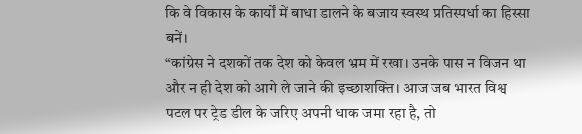कि वे विकास के कार्यों में बाधा डालने के बजाय स्वस्थ प्रतिस्पर्धा का हिस्सा बनें।
“कांग्रेस ने दशकों तक देश को केवल भ्रम में रखा। उनके पास न विजन था और न ही देश को आगे ले जाने की इच्छाशक्ति। आज जब भारत विश्व पटल पर ट्रेड डील के जरिए अपनी धाक जमा रहा है, तो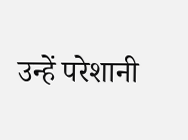उन्हें परेशानी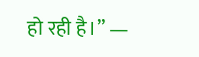हो रही है।” —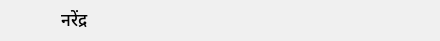नरेंद्र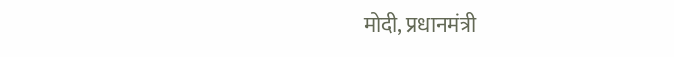मोदी, प्रधानमंत्री